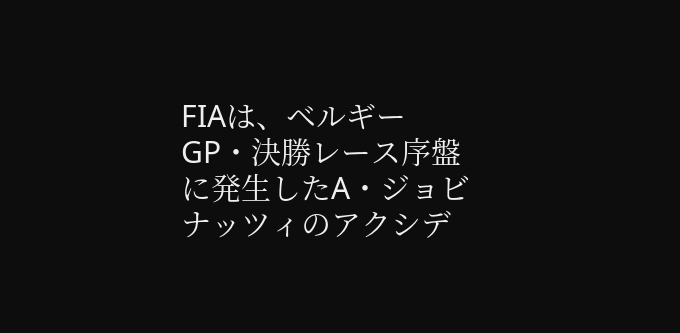FIAは、ベルギーGP・決勝レース序盤に発生したA・ジョビナッツィのアクシデ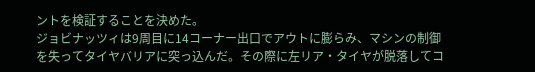ントを検証することを決めた。
ジョビナッツィは9周目に14コーナー出口でアウトに膨らみ、マシンの制御を失ってタイヤバリアに突っ込んだ。その際に左リア・タイヤが脱落してコ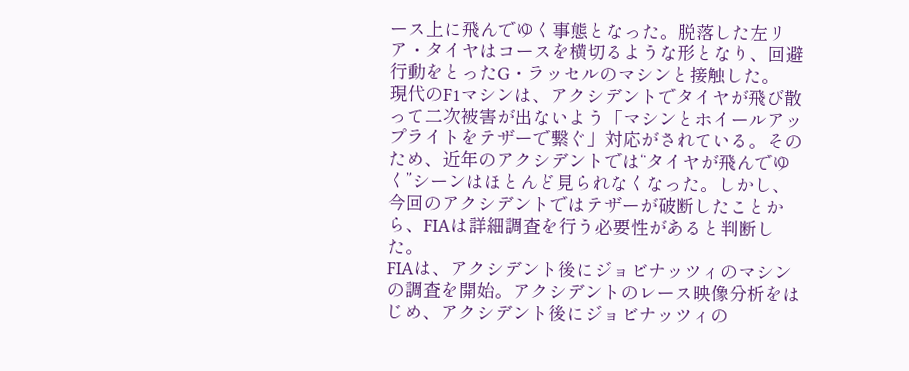ース上に飛んでゆく事態となった。脱落した左リア・タイヤはコースを横切るような形となり、回避行動をとったG・ラッセルのマシンと接触した。
現代のF1マシンは、アクシデントでタイヤが飛び散って二次被害が出ないよう「マシンとホイールアップライトをテザーで繋ぐ」対応がされている。そのため、近年のアクシデントでは“タイヤが飛んでゆく”シーンはほとんど見られなくなった。しかし、今回のアクシデントではテザーが破断したことから、FIAは詳細調査を行う必要性があると判断した。
FIAは、アクシデント後にジョビナッツィのマシンの調査を開始。アクシデントのレース映像分析をはじめ、アクシデント後にジョビナッツィの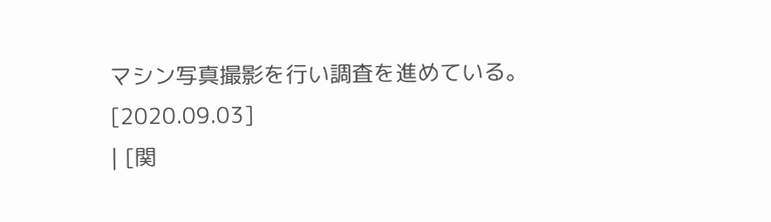マシン写真撮影を行い調査を進めている。
[2020.09.03]
| [関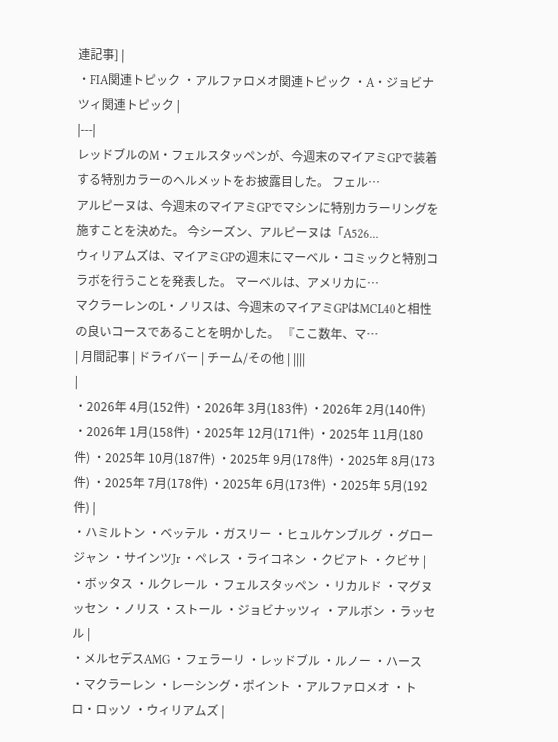連記事] |
・FIA関連トピック ・アルファロメオ関連トピック ・A・ジョビナツィ関連トピック |
|---|
レッドブルのM・フェルスタッペンが、今週末のマイアミGPで装着する特別カラーのヘルメットをお披露目した。 フェル…
アルピーヌは、今週末のマイアミGPでマシンに特別カラーリングを施すことを決めた。 今シーズン、アルピーヌは「A526…
ウィリアムズは、マイアミGPの週末にマーベル・コミックと特別コラボを行うことを発表した。 マーベルは、アメリカに…
マクラーレンのL・ノリスは、今週末のマイアミGPはMCL40と相性の良いコースであることを明かした。 『ここ数年、マ…
| 月間記事 | ドライバー | チーム/その他 | ||||
|
・2026年 4月(152件) ・2026年 3月(183件) ・2026年 2月(140件) ・2026年 1月(158件) ・2025年 12月(171件) ・2025年 11月(180件) ・2025年 10月(187件) ・2025年 9月(178件) ・2025年 8月(173件) ・2025年 7月(178件) ・2025年 6月(173件) ・2025年 5月(192件) |
・ハミルトン ・ベッテル ・ガスリー ・ヒュルケンブルグ ・グロージャン ・サインツJr ・ペレス ・ライコネン ・クビアト ・クビサ |
・ボッタス ・ルクレール ・フェルスタッペン ・リカルド ・マグヌッセン ・ノリス ・ストール ・ジョビナッツィ ・アルボン ・ラッセル |
・メルセデスAMG ・フェラーリ ・レッドブル ・ルノー ・ハース ・マクラーレン ・レーシング・ポイント ・アルファロメオ ・トロ・ロッソ ・ウィリアムズ |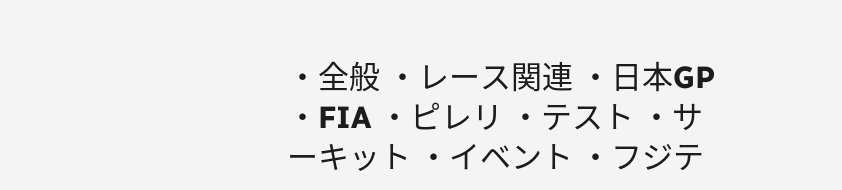・全般 ・レース関連 ・日本GP ・FIA ・ピレリ ・テスト ・サーキット ・イベント ・フジテ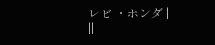レビ ・ホンダ |
||